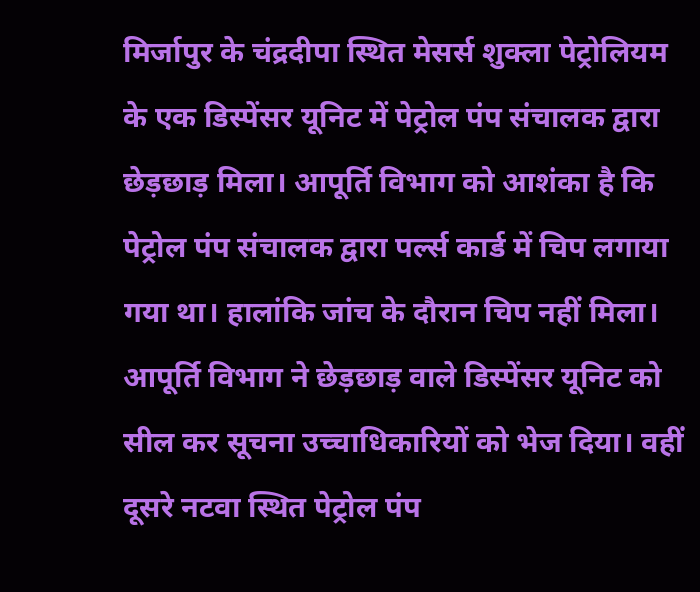मिर्जापुर के चंद्रदीपा स्थित मेसर्स शुक्ला पेट्रोलियम के एक डिस्पेंसर यूनिट में पेट्रोल पंप संचालक द्वारा छेड़छाड़ मिला। आपूर्ति विभाग को आशंका है कि पेट्रोल पंप संचालक द्वारा पर्ल्स कार्ड में चिप लगाया गया था। हालांकि जांच के दौरान चिप नहीं मिला। आपूर्ति विभाग ने छेड़छाड़ वाले डिस्पेंसर यूनिट को सील कर सूचना उच्चाधिकारियों को भेज दिया। वहीं दूसरे नटवा स्थित पेट्रोल पंप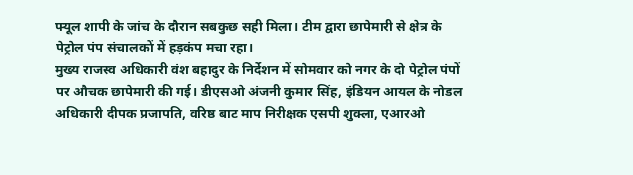फ्यूल शापी के जांच के दौरान सबकुछ सही मिला। टीम द्वारा छापेमारी से क्षेत्र के पेट्रोल पंप संचालकों में हड़कंप मचा रहा।
मुख्य राजस्व अधिकारी वंश बहादुर के निर्देशन में सोमवार को नगर के दो पेट्रोल पंपों पर औचक छापेमारी की गई। डीएसओ अंजनी कुमार सिंह, इंडियन आयल के नोडल अधिकारी दीपक प्रजापति, वरिष्ठ बाट माप निरीक्षक एसपी शुक्ला, एआरओ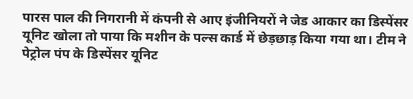पारस पाल की निगरानी में कंपनी से आए इंजीनियरों ने जेड आकार का डिस्पेंसर यूनिट खोला तो पाया कि मशीन के पल्स कार्ड में छेड़छाड़ किया गया था। टीम ने पेट्रोल पंप के डिस्पेंसर यूनिट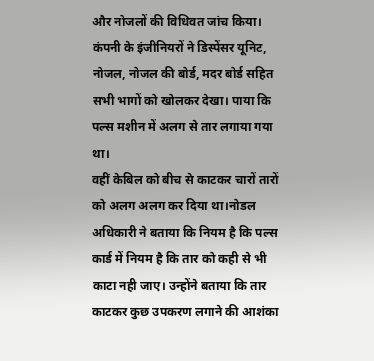और नोजलों की विधिवत जांच किया। कंपनी के इंजीनियरों ने डिस्पेंसर यूनिट, नोजल, नोजल की बोर्ड, मदर बोर्ड सहित सभी भागों को खोलकर देखा। पाया कि पल्स मशीन में अलग से तार लगाया गया था।
वहीं केबिल को बीच से काटकर चारों तारों को अलग अलग कर दिया था।नोडल अधिकारी ने बताया कि नियम है कि पल्स कार्ड में नियम है कि तार को कही से भी काटा नही जाए। उन्होंने बताया कि तार काटकर कुछ उपकरण लगाने की आशंका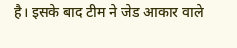है। इसके बाद टीम ने जेड आकार वाले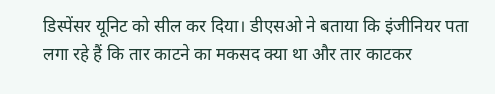डिस्पेंसर यूनिट को सील कर दिया। डीएसओ ने बताया कि इंजीनियर पता लगा रहे हैं कि तार काटने का मकसद क्या था और तार काटकर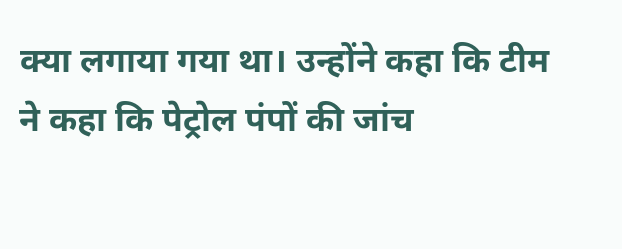क्या लगाया गया था। उन्होंने कहा कि टीम ने कहा कि पेट्रोल पंपों की जांच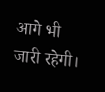आगे भी जारी रहेगी।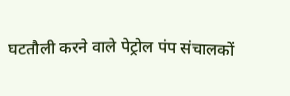घटतौली करने वाले पेट्रोल पंप संचालकों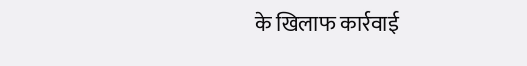के खिलाफ कार्रवाई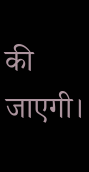की जाएगी।